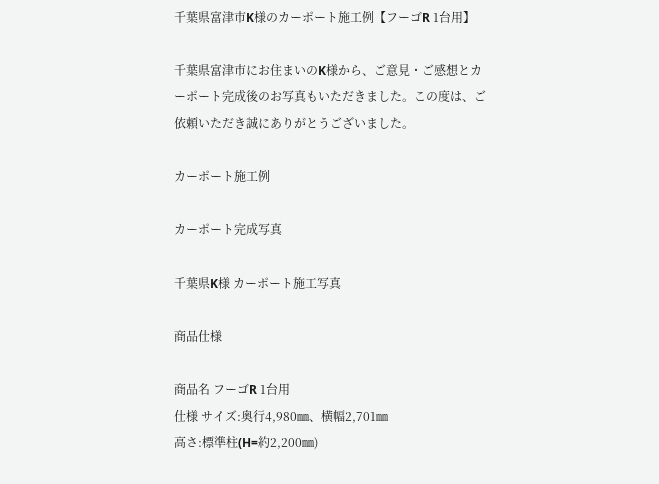千葉県富津市K様のカーポート施工例【フーゴR 1台用】

千葉県富津市にお住まいのK様から、ご意見・ご感想とカーポート完成後のお写真もいただきました。この度は、ご依頼いただき誠にありがとうございました。

カーポート施工例

カーポート完成写真

千葉県K様 カーポート施工写真

商品仕様

商品名 フーゴR 1台用
仕様 サイズ:奥行4,980㎜、横幅2,701㎜
高さ:標準柱(H=約2,200㎜)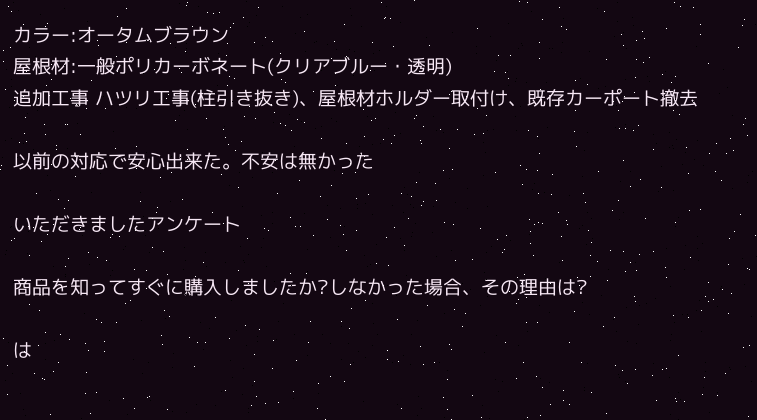カラー:オータムブラウン
屋根材:一般ポリカーボネート(クリアブルー・透明)
追加工事 ハツリ工事(柱引き抜き)、屋根材ホルダー取付け、既存カーポート撤去

以前の対応で安心出来た。不安は無かった

いただきましたアンケート

商品を知ってすぐに購入しましたか?しなかった場合、その理由は?

は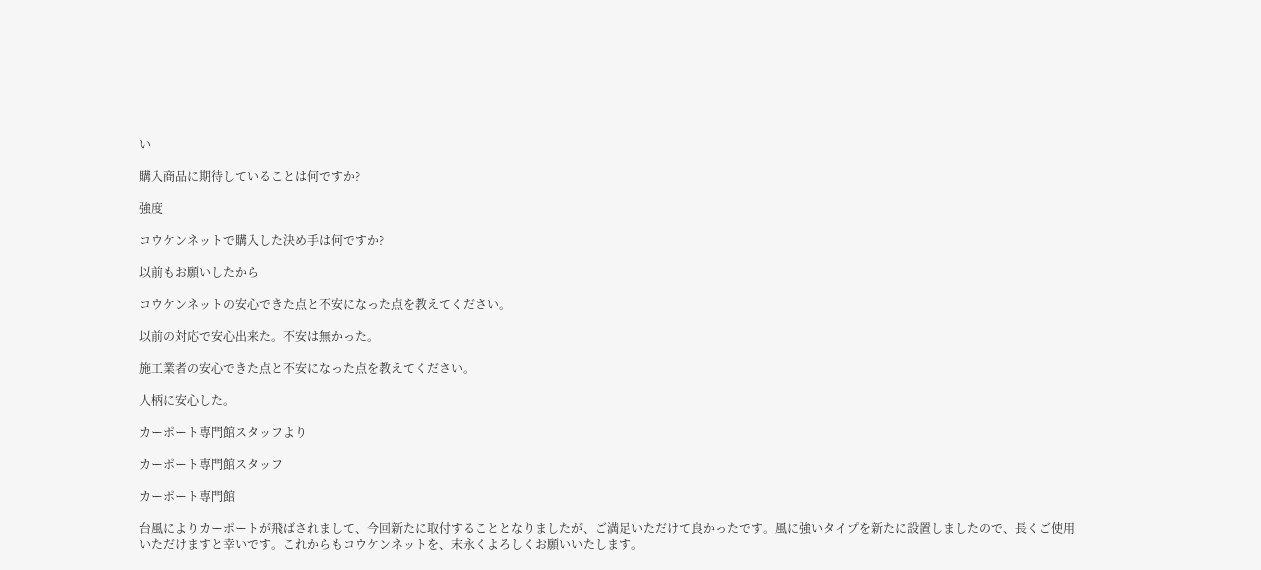い

購入商品に期待していることは何ですか?

強度

コウケンネットで購入した決め手は何ですか?

以前もお願いしたから

コウケンネットの安心できた点と不安になった点を教えてください。

以前の対応で安心出来た。不安は無かった。

施工業者の安心できた点と不安になった点を教えてください。

人柄に安心した。

カーポート専門館スタッフより

カーポート専門館スタッフ

カーポート専門館

台風によりカーポートが飛ばされまして、今回新たに取付することとなりましたが、ご満足いただけて良かったです。風に強いタイプを新たに設置しましたので、長くご使用いただけますと幸いです。これからもコウケンネットを、末永くよろしくお願いいたします。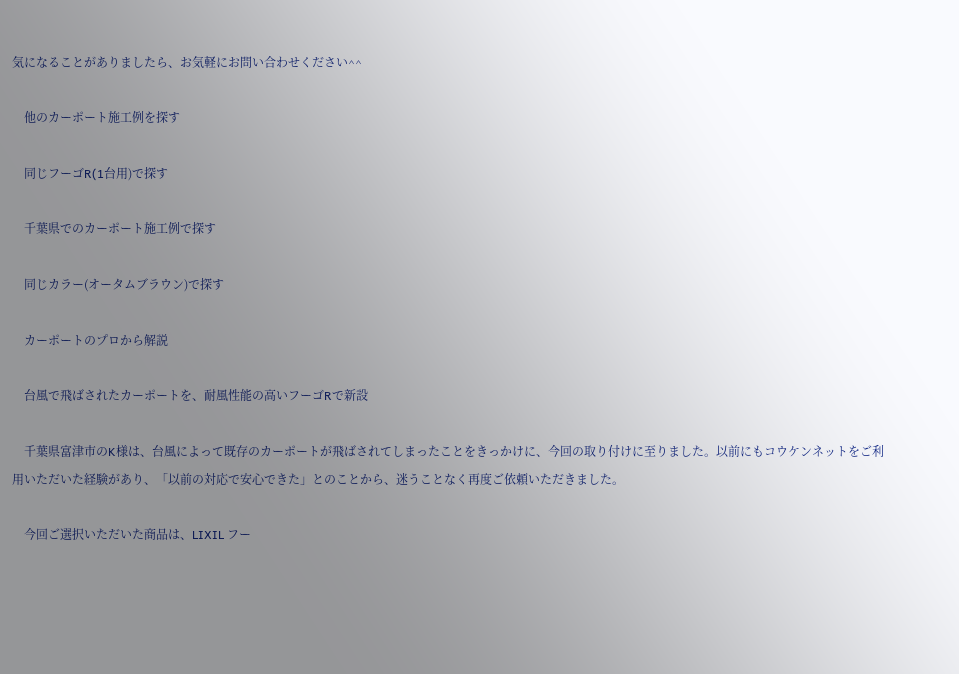気になることがありましたら、お気軽にお問い合わせください^^

    他のカーポート施工例を探す

    同じフーゴR(1台用)で探す

    千葉県でのカーポート施工例で探す

    同じカラー(オータムブラウン)で探す

    カーポートのプロから解説

    台風で飛ばされたカーポートを、耐風性能の高いフーゴRで新設

    千葉県富津市のK様は、台風によって既存のカーポートが飛ばされてしまったことをきっかけに、今回の取り付けに至りました。以前にもコウケンネットをご利用いただいた経験があり、「以前の対応で安心できた」とのことから、迷うことなく再度ご依頼いただきました。

    今回ご選択いただいた商品は、LIXIL フー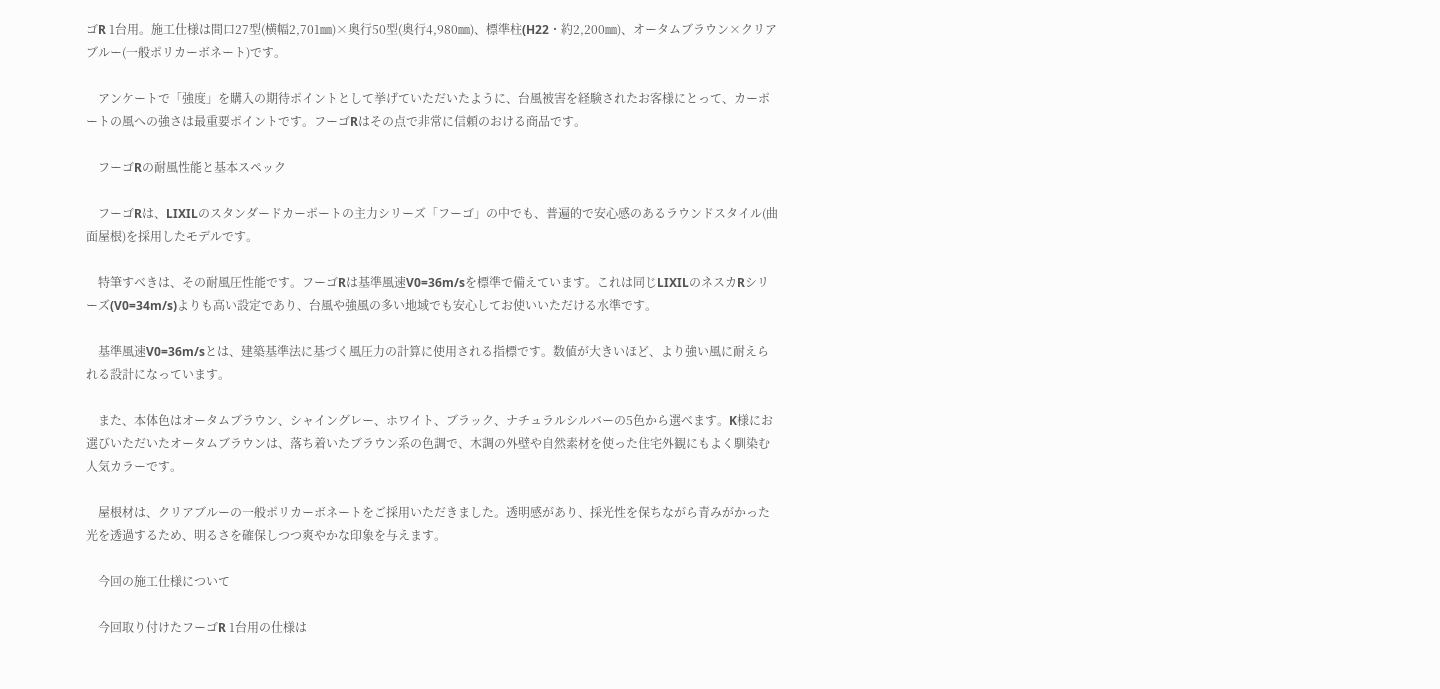ゴR 1台用。施工仕様は間口27型(横幅2,701㎜)×奥行50型(奥行4,980㎜)、標準柱(H22・約2,200㎜)、オータムブラウン×クリアブルー(一般ポリカーボネート)です。

    アンケートで「強度」を購入の期待ポイントとして挙げていただいたように、台風被害を経験されたお客様にとって、カーポートの風への強さは最重要ポイントです。フーゴRはその点で非常に信頼のおける商品です。

    フーゴRの耐風性能と基本スペック

    フーゴRは、LIXILのスタンダードカーポートの主力シリーズ「フーゴ」の中でも、普遍的で安心感のあるラウンドスタイル(曲面屋根)を採用したモデルです。

    特筆すべきは、その耐風圧性能です。フーゴRは基準風速V0=36m/sを標準で備えています。これは同じLIXILのネスカRシリーズ(V0=34m/s)よりも高い設定であり、台風や強風の多い地域でも安心してお使いいただける水準です。

    基準風速V0=36m/sとは、建築基準法に基づく風圧力の計算に使用される指標です。数値が大きいほど、より強い風に耐えられる設計になっています。

    また、本体色はオータムブラウン、シャイングレー、ホワイト、ブラック、ナチュラルシルバーの5色から選べます。K様にお選びいただいたオータムブラウンは、落ち着いたブラウン系の色調で、木調の外壁や自然素材を使った住宅外観にもよく馴染む人気カラーです。

    屋根材は、クリアブルーの一般ポリカーボネートをご採用いただきました。透明感があり、採光性を保ちながら青みがかった光を透過するため、明るさを確保しつつ爽やかな印象を与えます。

    今回の施工仕様について

    今回取り付けたフーゴR 1台用の仕様は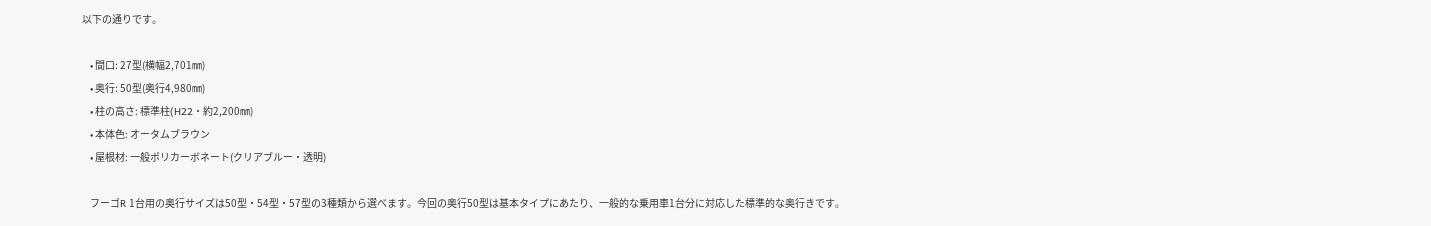以下の通りです。

    • 間口: 27型(横幅2,701㎜)
    • 奥行: 50型(奥行4,980㎜)
    • 柱の高さ: 標準柱(H22・約2,200㎜)
    • 本体色: オータムブラウン
    • 屋根材: 一般ポリカーボネート(クリアブルー・透明)

    フーゴR 1台用の奥行サイズは50型・54型・57型の3種類から選べます。今回の奥行50型は基本タイプにあたり、一般的な乗用車1台分に対応した標準的な奥行きです。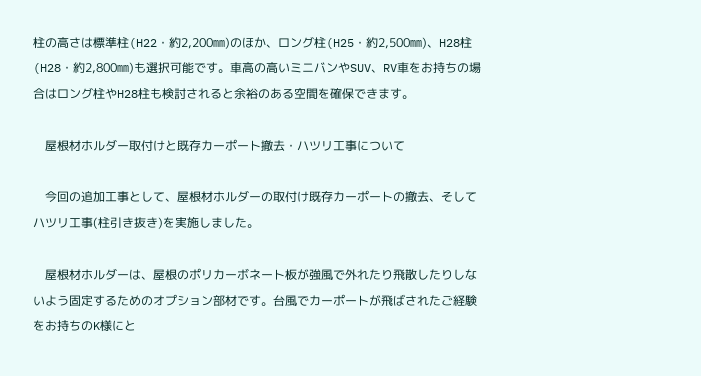柱の高さは標準柱(H22・約2,200㎜)のほか、ロング柱(H25・約2,500㎜)、H28柱(H28・約2,800㎜)も選択可能です。車高の高いミニバンやSUV、RV車をお持ちの場合はロング柱やH28柱も検討されると余裕のある空間を確保できます。

    屋根材ホルダー取付けと既存カーポート撤去・ハツリ工事について

    今回の追加工事として、屋根材ホルダーの取付け既存カーポートの撤去、そしてハツリ工事(柱引き抜き)を実施しました。

    屋根材ホルダーは、屋根のポリカーボネート板が強風で外れたり飛散したりしないよう固定するためのオプション部材です。台風でカーポートが飛ばされたご経験をお持ちのK様にと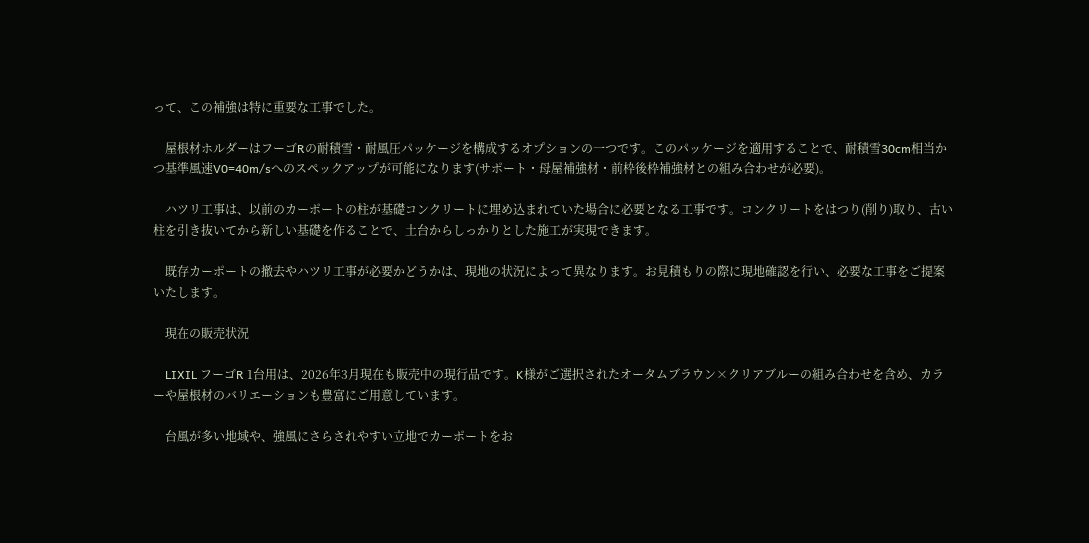って、この補強は特に重要な工事でした。

    屋根材ホルダーはフーゴRの耐積雪・耐風圧パッケージを構成するオプションの一つです。このパッケージを適用することで、耐積雪30cm相当かつ基準風速V0=40m/sへのスペックアップが可能になります(サポート・母屋補強材・前枠後枠補強材との組み合わせが必要)。

    ハツリ工事は、以前のカーポートの柱が基礎コンクリートに埋め込まれていた場合に必要となる工事です。コンクリートをはつり(削り)取り、古い柱を引き抜いてから新しい基礎を作ることで、土台からしっかりとした施工が実現できます。

    既存カーポートの撤去やハツリ工事が必要かどうかは、現地の状況によって異なります。お見積もりの際に現地確認を行い、必要な工事をご提案いたします。

    現在の販売状況

    LIXIL フーゴR 1台用は、2026年3月現在も販売中の現行品です。K様がご選択されたオータムブラウン×クリアブルーの組み合わせを含め、カラーや屋根材のバリエーションも豊富にご用意しています。

    台風が多い地域や、強風にさらされやすい立地でカーポートをお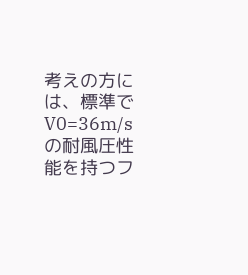考えの方には、標準でV0=36m/sの耐風圧性能を持つフ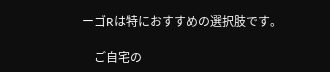ーゴRは特におすすめの選択肢です。

    ご自宅の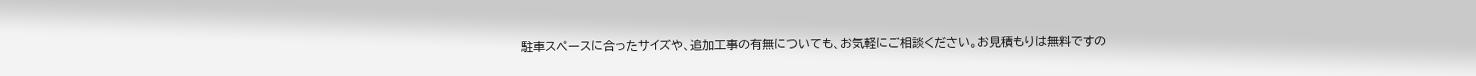駐車スペースに合ったサイズや、追加工事の有無についても、お気軽にご相談ください。お見積もりは無料ですの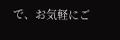で、お気軽にご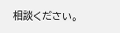相談ください。